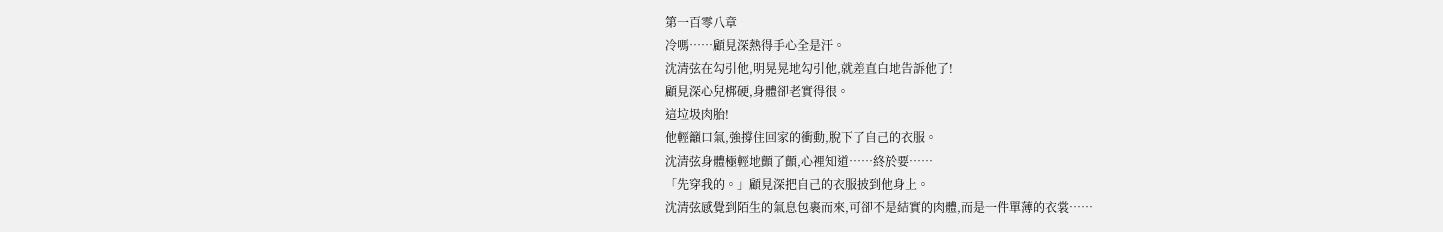第一百零八章
冷嗎……顧見深熱得手心全是汗。
沈清弦在勾引他,明晃晃地勾引他,就差直白地告訴他了!
顧見深心兒梆硬,身體卻老實得很。
這垃圾肉胎!
他輕籲口氣,強撐住回家的衝動,脫下了自己的衣服。
沈清弦身體極輕地顫了顫,心裡知道……終於要……
「先穿我的。」顧見深把自己的衣服披到他身上。
沈清弦感覺到陌生的氣息包裹而來,可卻不是結實的肉體,而是一件單薄的衣裳……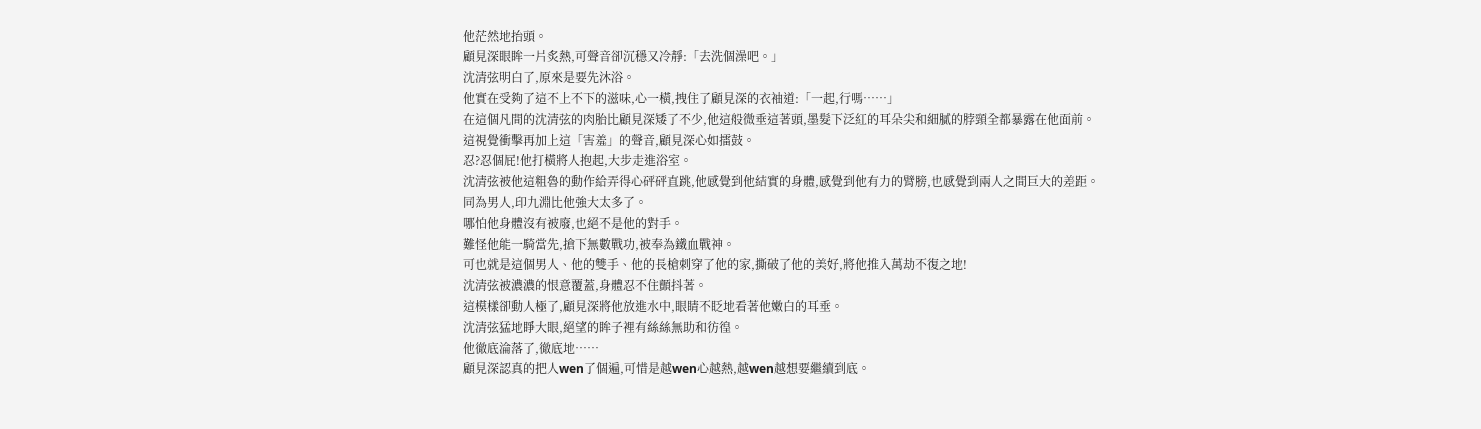他茫然地抬頭。
顧見深眼眸一片炙熱,可聲音卻沉穩又冷靜:「去洗個澡吧。」
沈清弦明白了,原來是要先沐浴。
他實在受夠了這不上不下的滋味,心一橫,拽住了顧見深的衣袖道:「一起,行嗎……」
在這個凡間的沈清弦的肉胎比顧見深矮了不少,他這般微垂這著頭,墨髮下泛紅的耳朵尖和細膩的脖頸全都暴露在他面前。
這視覺衝擊再加上這「害羞」的聲音,顧見深心如擂鼓。
忍?忍個屁!他打橫將人抱起,大步走進浴室。
沈清弦被他這粗魯的動作給弄得心砰砰直跳,他感覺到他結實的身體,感覺到他有力的臂膀,也感覺到兩人之間巨大的差距。
同為男人,印九淵比他強大太多了。
哪怕他身體沒有被廢,也絕不是他的對手。
難怪他能一騎當先,搶下無數戰功,被奉為鐵血戰神。
可也就是這個男人、他的雙手、他的長槍刺穿了他的家,撕破了他的美好,將他推入萬劫不復之地!
沈清弦被濃濃的恨意覆蓋,身體忍不住顫抖著。
這模樣卻動人極了,顧見深將他放進水中,眼睛不眨地看著他嫩白的耳垂。
沈清弦猛地睜大眼,絕望的眸子裡有絲絲無助和彷徨。
他徹底淪落了,徹底地……
顧見深認真的把人wen了個遍,可惜是越wen心越熱,越wen越想要繼續到底。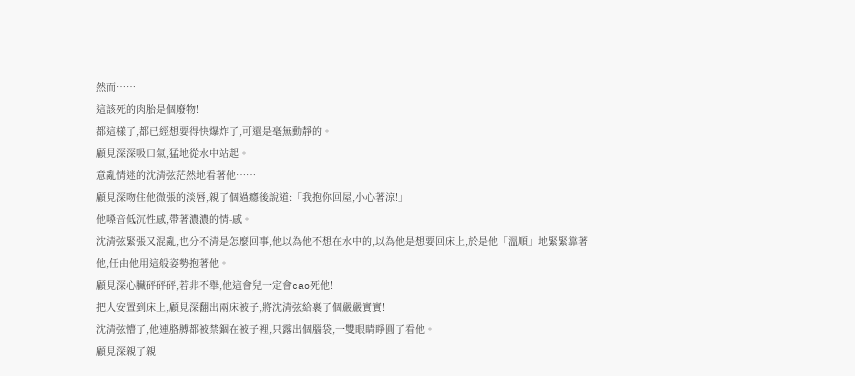然而……
這該死的肉胎是個廢物!
都這樣了,都已經想要得快爆炸了,可還是毫無動靜的。
顧見深深吸口氣,猛地從水中站起。
意亂情迷的沈清弦茫然地看著他……
顧見深吻住他微張的淡唇,親了個過癮後說道:「我抱你回屋,小心著涼!」
他嗓音低沉性感,帶著濃濃的情-感。
沈清弦緊張又混亂,也分不清是怎麼回事,他以為他不想在水中的,以為他是想要回床上,於是他「溫順」地緊緊靠著他,任由他用這般姿勢抱著他。
顧見深心臟砰砰砰,若非不舉,他這會兒一定會cao死他!
把人安置到床上,顧見深翻出兩床被子,將沈清弦給裹了個嚴嚴實實!
沈清弦懵了,他連胳膊都被禁錮在被子裡,只露出個腦袋,一雙眼睛睜圓了看他。
顧見深親了親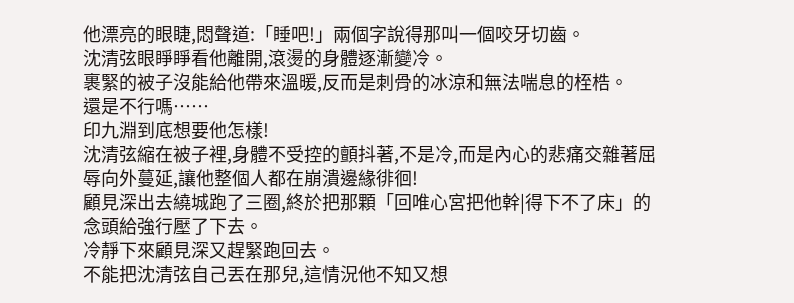他漂亮的眼睫,悶聲道:「睡吧!」兩個字說得那叫一個咬牙切齒。
沈清弦眼睜睜看他離開,滾燙的身體逐漸變冷。
裹緊的被子沒能給他帶來溫暖,反而是刺骨的冰涼和無法喘息的桎梏。
還是不行嗎……
印九淵到底想要他怎樣!
沈清弦縮在被子裡,身體不受控的顫抖著,不是冷,而是內心的悲痛交雜著屈辱向外蔓延,讓他整個人都在崩潰邊緣徘徊!
顧見深出去繞城跑了三圈,終於把那顆「回唯心宮把他幹|得下不了床」的念頭給強行壓了下去。
冷靜下來顧見深又趕緊跑回去。
不能把沈清弦自己丟在那兒,這情況他不知又想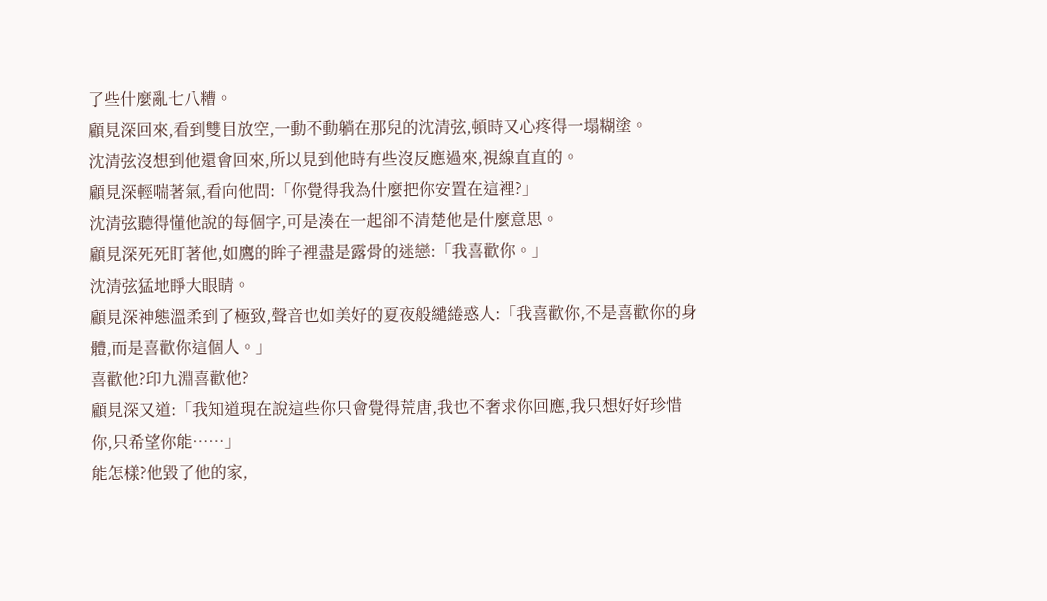了些什麼亂七八糟。
顧見深回來,看到雙目放空,一動不動躺在那兒的沈清弦,頓時又心疼得一塌糊塗。
沈清弦沒想到他還會回來,所以見到他時有些沒反應過來,視線直直的。
顧見深輕喘著氣,看向他問:「你覺得我為什麼把你安置在這裡?」
沈清弦聽得懂他說的每個字,可是湊在一起卻不清楚他是什麼意思。
顧見深死死盯著他,如鷹的眸子裡盡是露骨的迷戀:「我喜歡你。」
沈清弦猛地睜大眼睛。
顧見深神態溫柔到了極致,聲音也如美好的夏夜般繾綣惑人:「我喜歡你,不是喜歡你的身體,而是喜歡你這個人。」
喜歡他?印九淵喜歡他?
顧見深又道:「我知道現在說這些你只會覺得荒唐,我也不奢求你回應,我只想好好珍惜你,只希望你能……」
能怎樣?他毀了他的家,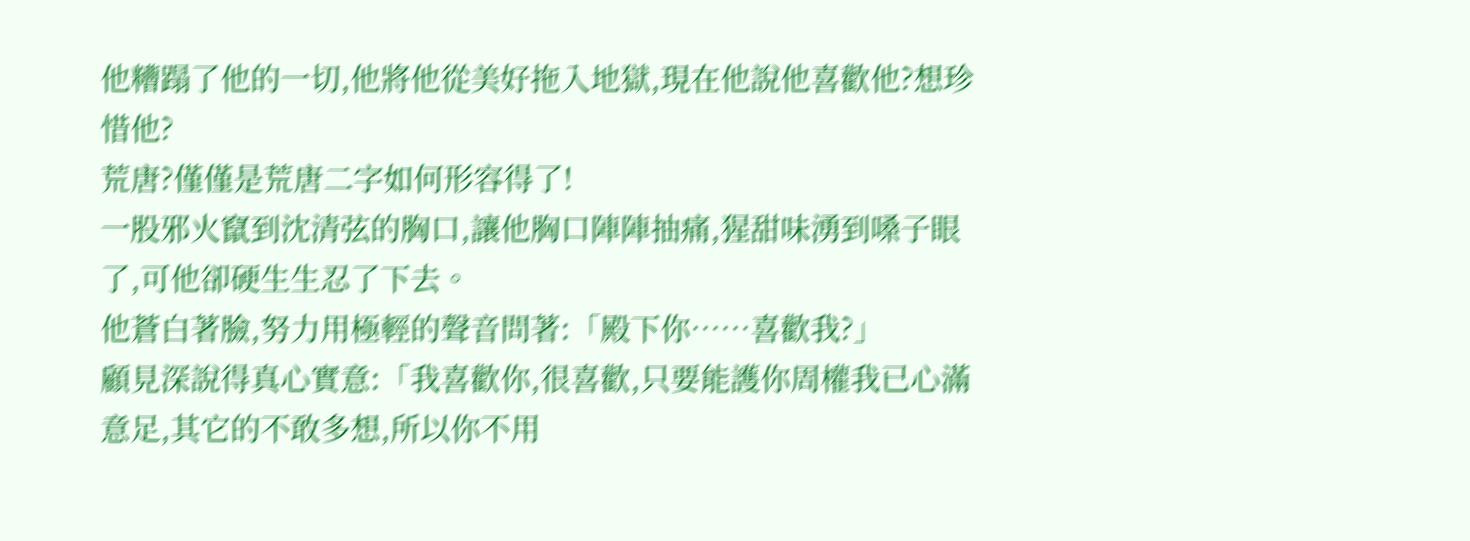他糟蹋了他的一切,他將他從美好拖入地獄,現在他說他喜歡他?想珍惜他?
荒唐?僅僅是荒唐二字如何形容得了!
一股邪火竄到沈清弦的胸口,讓他胸口陣陣抽痛,猩甜味湧到嗓子眼了,可他卻硬生生忍了下去。
他蒼白著臉,努力用極輕的聲音問著:「殿下你……喜歡我?」
顧見深說得真心實意:「我喜歡你,很喜歡,只要能護你周權我已心滿意足,其它的不敢多想,所以你不用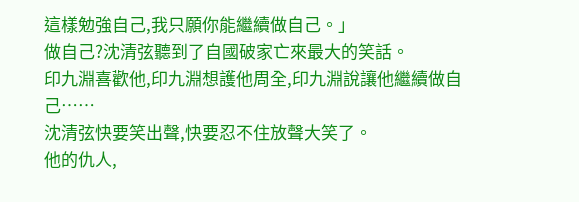這樣勉強自己,我只願你能繼續做自己。」
做自己?沈清弦聽到了自國破家亡來最大的笑話。
印九淵喜歡他,印九淵想護他周全,印九淵說讓他繼續做自己……
沈清弦快要笑出聲,快要忍不住放聲大笑了。
他的仇人,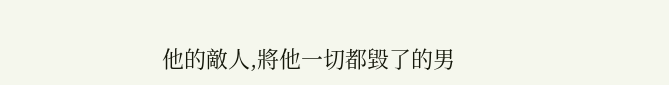他的敵人,將他一切都毀了的男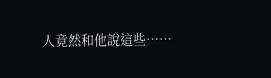人竟然和他說這些……